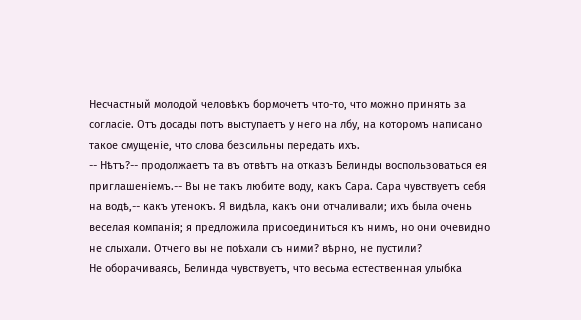Несчастный молодой человѣкъ бормочетъ что-то, что можно принять за согласіе. Отъ досады потъ выступаетъ у него на лбу, на которомъ написано такое смущеніе, что слова безсильны передать ихъ.
-- Нѣтъ?-- продолжаетъ та въ отвѣтъ на отказъ Белинды воспользоваться ея приглашеніемъ.-- Вы не такъ любите воду, какъ Сара. Сара чувствуетъ себя на водѣ,-- какъ утенокъ. Я видѣла, какъ они отчаливали; ихъ была очень веселая компанія; я предложила присоединиться къ нимъ, но они очевидно не слыхали. Отчего вы не поѣхали съ ними? вѣрно, не пустили?
Не оборачиваясь, Белинда чувствуетъ, что весьма естественная улыбка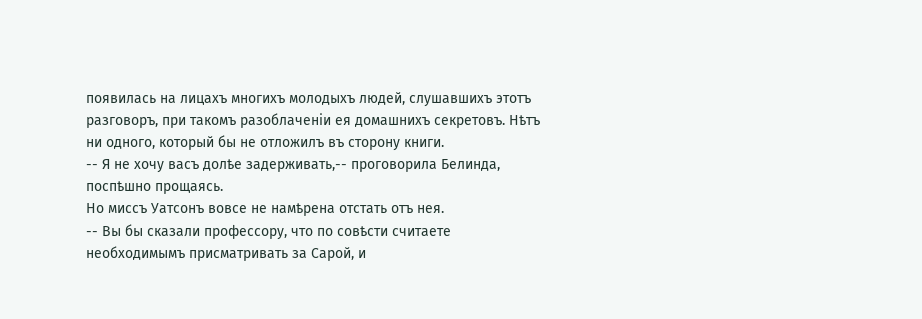появилась на лицахъ многихъ молодыхъ людей, слушавшихъ этотъ разговоръ, при такомъ разоблаченіи ея домашнихъ секретовъ. Нѣтъ ни одного, который бы не отложилъ въ сторону книги.
-- Я не хочу васъ долѣе задерживать,-- проговорила Белинда, поспѣшно прощаясь.
Но миссъ Уатсонъ вовсе не намѣрена отстать отъ нея.
-- Вы бы сказали профессору, что по совѣсти считаете необходимымъ присматривать за Сарой, и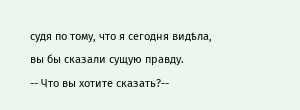судя по тому, что я сегодня видѣла, вы бы сказали сущую правду.
-- Что вы хотите сказать?--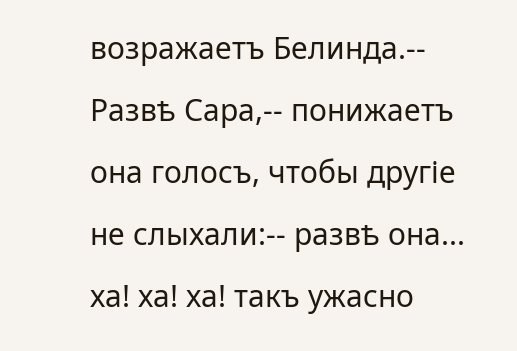возражаетъ Белинда.-- Развѣ Сара,-- понижаетъ она голосъ, чтобы другіе не слыхали:-- развѣ она... ха! ха! ха! такъ ужасно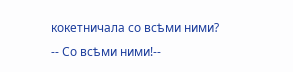кокетничала со всѣми ними?
-- Со всѣми ними!--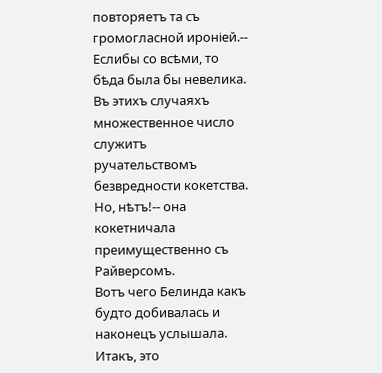повторяетъ та съ громогласной ироніей.-- Еслибы со всѣми, то бѣда была бы невелика. Въ этихъ случаяхъ множественное число служитъ ручательствомъ безвредности кокетства. Но, нѣтъ!-- она кокетничала преимущественно съ Райверсомъ.
Вотъ чего Белинда какъ будто добивалась и наконецъ услышала. Итакъ, это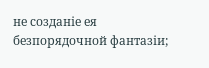не созданіе ея безпорядочной фантазіи;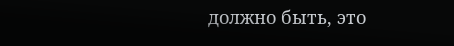должно быть, это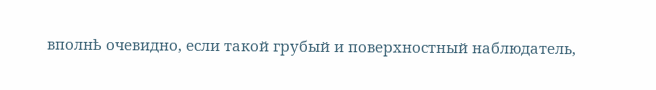вполнѣ очевидно, если такой грубый и поверхностный наблюдатель,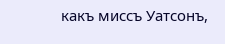какъ миссъ Уатсонъ,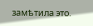замѣтила это.